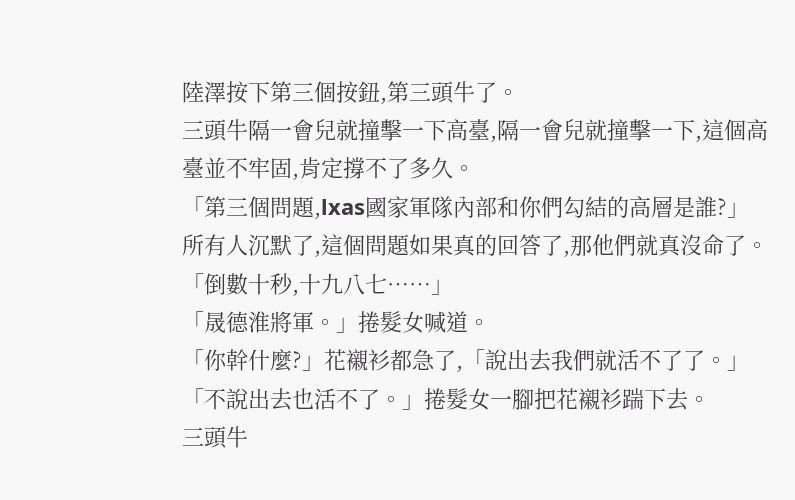陸澤按下第三個按鈕,第三頭牛了。
三頭牛隔一會兒就撞擊一下高臺,隔一會兒就撞擊一下,這個高臺並不牢固,肯定撐不了多久。
「第三個問題,lxas國家軍隊內部和你們勾結的高層是誰?」
所有人沉默了,這個問題如果真的回答了,那他們就真沒命了。
「倒數十秒,十九八七……」
「晟德淮將軍。」捲髮女喊道。
「你幹什麼?」花襯衫都急了,「說出去我們就活不了了。」
「不說出去也活不了。」捲髮女一腳把花襯衫踹下去。
三頭牛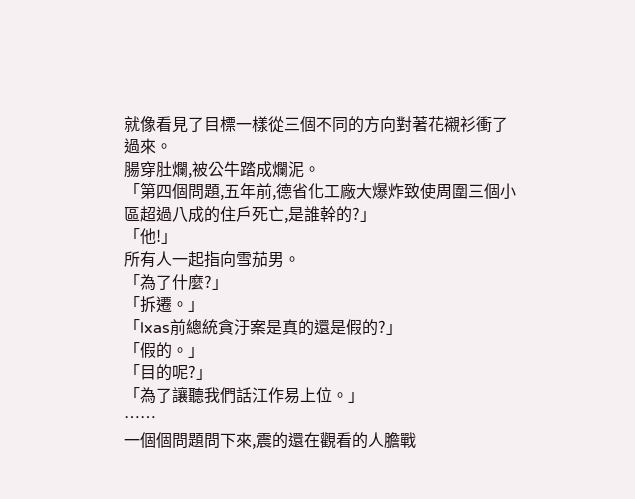就像看見了目標一樣從三個不同的方向對著花襯衫衝了過來。
腸穿肚爛,被公牛踏成爛泥。
「第四個問題,五年前,德省化工廠大爆炸致使周圍三個小區超過八成的住戶死亡,是誰幹的?」
「他!」
所有人一起指向雪茄男。
「為了什麼?」
「拆遷。」
「lxas前總統貪汙案是真的還是假的?」
「假的。」
「目的呢?」
「為了讓聽我們話江作易上位。」
……
一個個問題問下來,震的還在觀看的人膽戰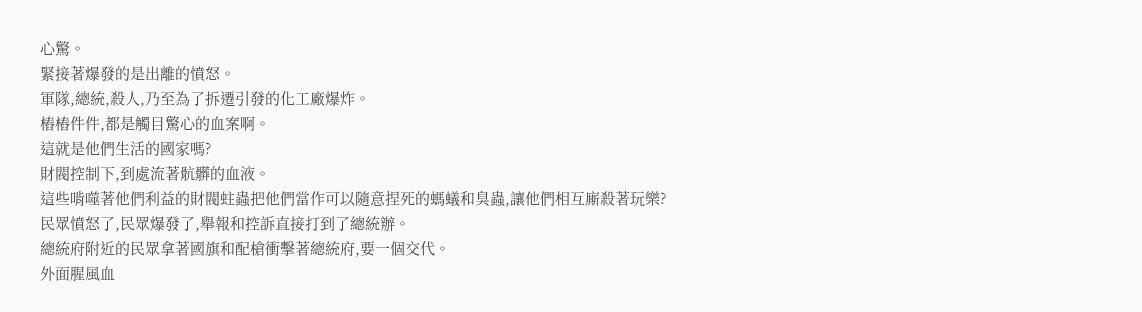心驚。
緊接著爆發的是出離的憤怒。
軍隊,總統,殺人,乃至為了拆遷引發的化工廠爆炸。
樁樁件件,都是觸目驚心的血案啊。
這就是他們生活的國家嗎?
財閥控制下,到處流著骯髒的血液。
這些啃噬著他們利益的財閥蛀蟲把他們當作可以隨意捏死的螞蟻和臭蟲,讓他們相互廝殺著玩樂?
民眾憤怒了,民眾爆發了,舉報和控訴直接打到了總統辦。
總統府附近的民眾拿著國旗和配槍衝擊著總統府,要一個交代。
外面腥風血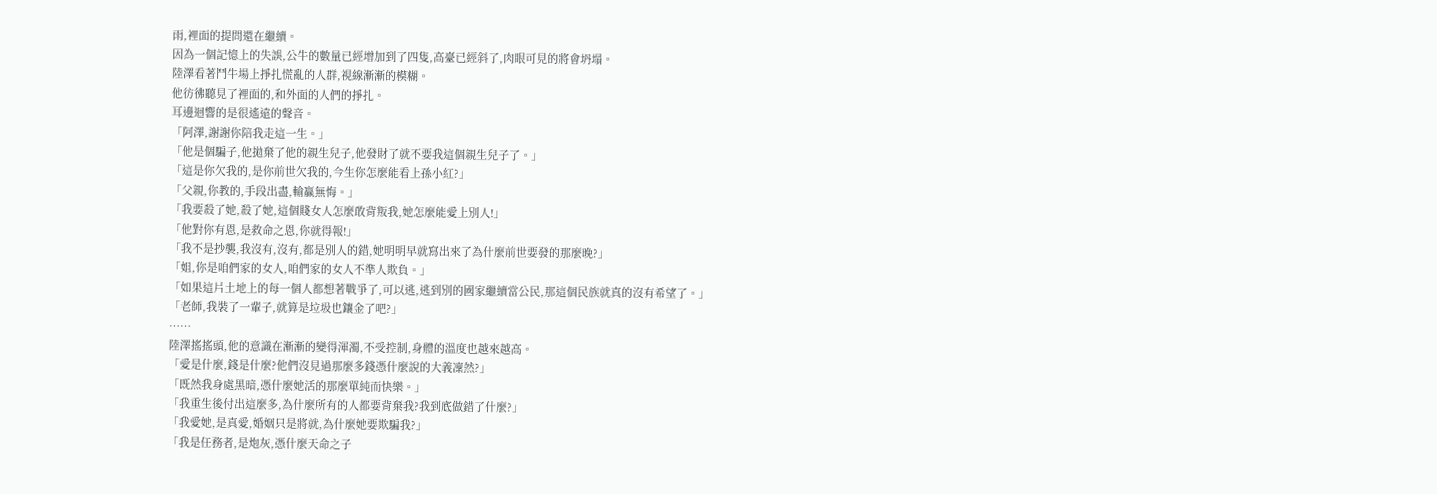雨,裡面的提問還在繼續。
因為一個記憶上的失誤,公牛的數量已經增加到了四隻,高臺已經斜了,肉眼可見的將會坍塌。
陸澤看著鬥牛場上掙扎慌亂的人群,視線漸漸的模糊。
他彷彿聽見了裡面的,和外面的人們的掙扎。
耳邊迴響的是很遙遠的聲音。
「阿澤,謝謝你陪我走這一生。」
「他是個騙子,他拋棄了他的親生兒子,他發財了就不要我這個親生兒子了。」
「這是你欠我的,是你前世欠我的,今生你怎麼能看上孫小紅?」
「父親,你教的,手段出盡,輸贏無悔。」
「我要殺了她,殺了她,這個賤女人怎麼敢背叛我,她怎麼能愛上別人!」
「他對你有恩,是救命之恩,你就得報!」
「我不是抄襲,我沒有,沒有,都是別人的錯,她明明早就寫出來了為什麼前世要發的那麼晚?」
「姐,你是咱們家的女人,咱們家的女人不準人欺負。」
「如果這片土地上的每一個人都想著戰爭了,可以逃,逃到別的國家繼續當公民,那這個民族就真的沒有希望了。」
「老師,我裝了一輩子,就算是垃圾也鑲金了吧?」
……
陸澤搖搖頭,他的意識在漸漸的變得渾濁,不受控制,身體的溫度也越來越高。
「愛是什麼,錢是什麼?他們沒見過那麼多錢憑什麼說的大義凜然?」
「既然我身處黑暗,憑什麼她活的那麼單純而快樂。」
「我重生後付出這麼多,為什麼所有的人都要背棄我?我到底做錯了什麼?」
「我愛她,是真愛,婚姻只是將就,為什麼她要欺騙我?」
「我是任務者,是炮灰,憑什麼天命之子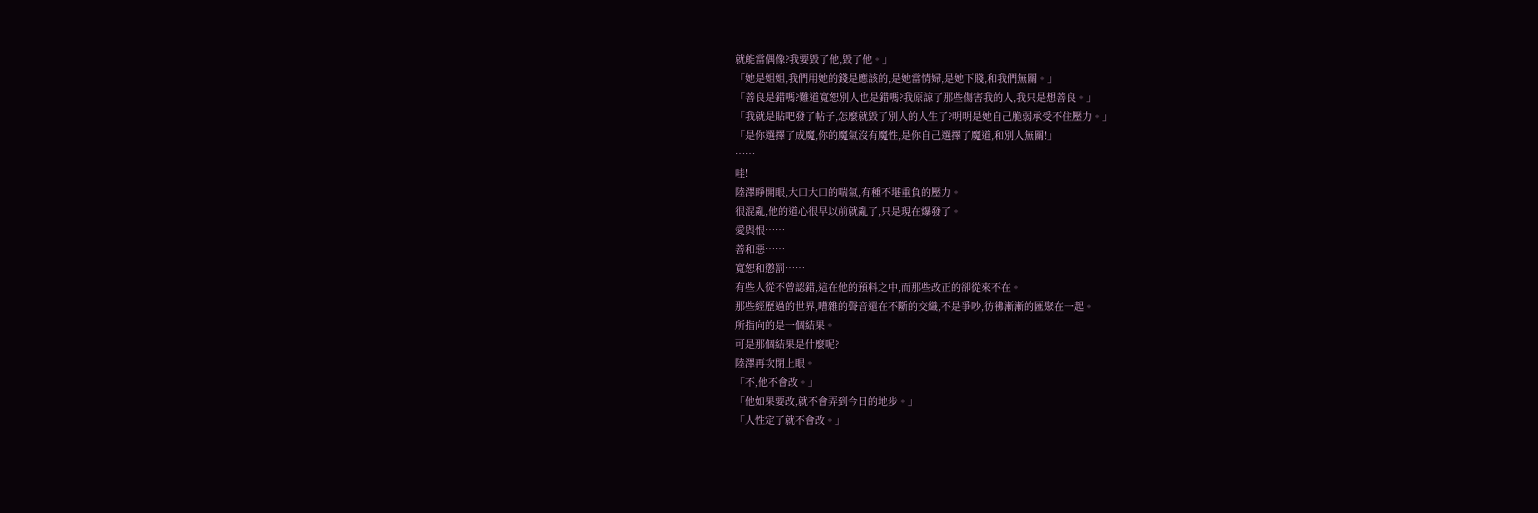就能當偶像?我要毀了他,毀了他。」
「她是姐姐,我們用她的錢是應該的,是她當情婦,是她下賤,和我們無關。」
「善良是錯嗎?難道寬恕別人也是錯嗎?我原諒了那些傷害我的人,我只是想善良。」
「我就是貼吧發了帖子,怎麼就毀了別人的人生了?明明是她自己脆弱承受不住壓力。」
「是你選擇了成魔,你的魔氣沒有魔性,是你自己選擇了魔道,和別人無關!」
……
哇!
陸澤睜開眼,大口大口的喘氣,有種不堪重負的壓力。
很混亂,他的道心很早以前就亂了,只是現在爆發了。
愛與恨……
善和惡……
寬恕和懲罰……
有些人從不曾認錯,這在他的預料之中,而那些改正的卻從來不在。
那些經歷過的世界,嘈雜的聲音還在不斷的交織,不是爭吵,彷彿漸漸的匯聚在一起。
所指向的是一個結果。
可是那個結果是什麼呢?
陸澤再次閉上眼。
「不,他不會改。」
「他如果要改,就不會弄到今日的地步。」
「人性定了就不會改。」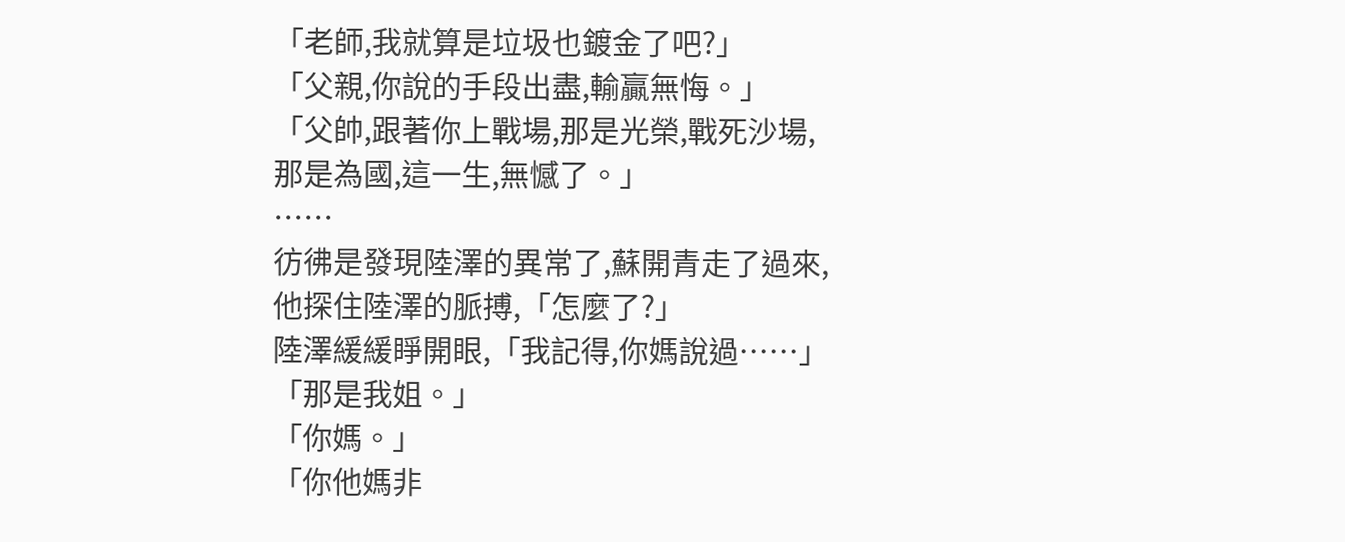「老師,我就算是垃圾也鍍金了吧?」
「父親,你說的手段出盡,輸贏無悔。」
「父帥,跟著你上戰場,那是光榮,戰死沙場,那是為國,這一生,無憾了。」
……
彷彿是發現陸澤的異常了,蘇開青走了過來,他探住陸澤的脈搏,「怎麼了?」
陸澤緩緩睜開眼,「我記得,你媽說過……」
「那是我姐。」
「你媽。」
「你他媽非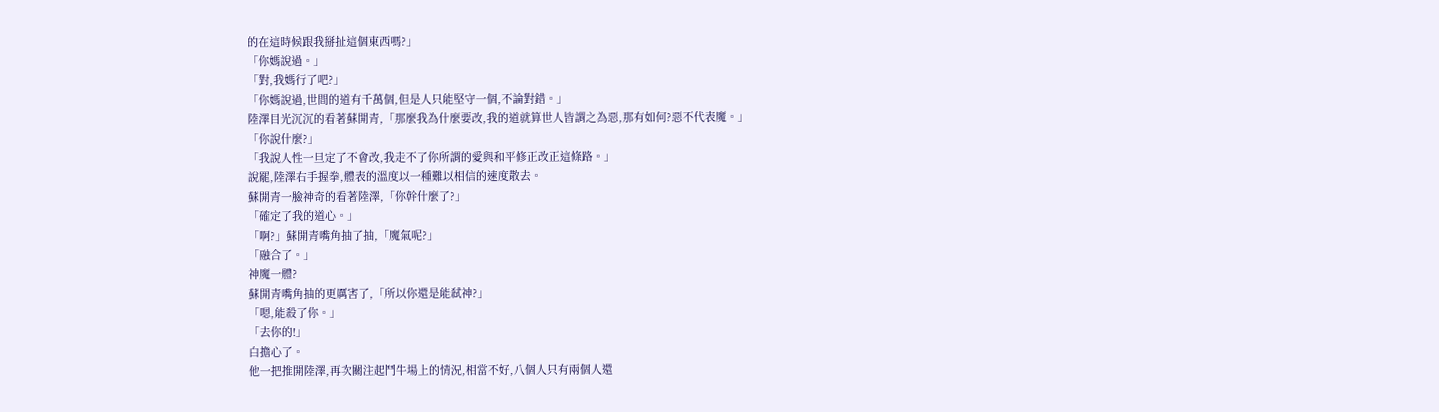的在這時候跟我掰扯這個東西嗎?」
「你媽說過。」
「對,我媽行了吧?」
「你媽說過,世間的道有千萬個,但是人只能堅守一個,不論對錯。」
陸澤目光沉沉的看著蘇開青,「那麼我為什麼要改,我的道就算世人皆謂之為惡,那有如何?惡不代表魔。」
「你說什麼?」
「我說人性一旦定了不會改,我走不了你所謂的愛與和平修正改正這條路。」
說罷,陸澤右手握拳,體表的溫度以一種難以相信的速度散去。
蘇開青一臉神奇的看著陸澤,「你幹什麼了?」
「確定了我的道心。」
「啊?」蘇開青嘴角抽了抽,「魔氣呢?」
「融合了。」
神魔一體?
蘇開青嘴角抽的更厲害了,「所以你還是能弒神?」
「嗯,能殺了你。」
「去你的!」
白擔心了。
他一把推開陸澤,再次關注起鬥牛場上的情況,相當不好,八個人只有兩個人還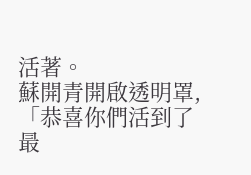活著。
蘇開青開啟透明罩,「恭喜你們活到了最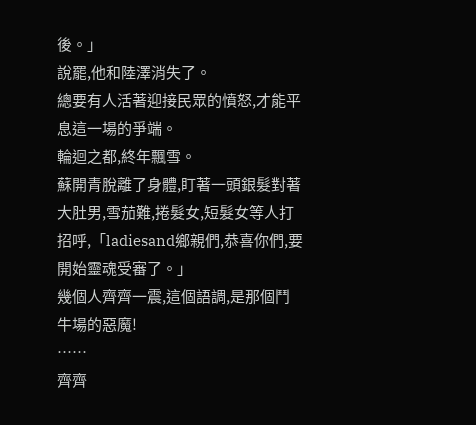後。」
說罷,他和陸澤消失了。
總要有人活著迎接民眾的憤怒,才能平息這一場的爭端。
輪迴之都,終年飄雪。
蘇開青脫離了身體,盯著一頭銀髮對著大肚男,雪茄難,捲髮女,短髮女等人打招呼,「ladiesand鄉親們,恭喜你們,要開始靈魂受審了。」
幾個人齊齊一震,這個語調,是那個鬥牛場的惡魔!
……
齊齊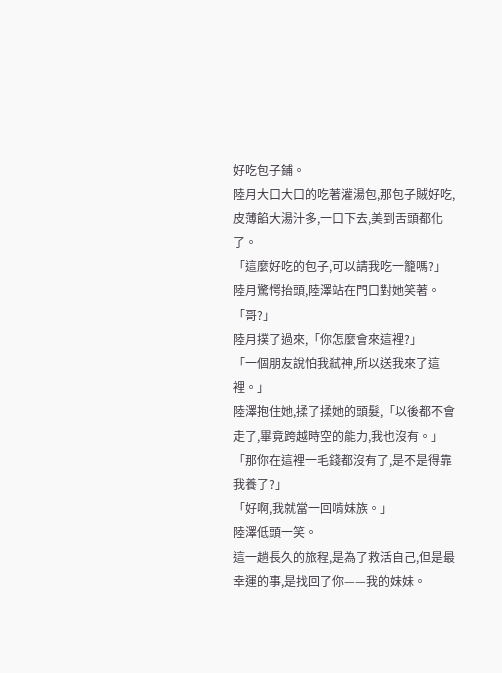好吃包子鋪。
陸月大口大口的吃著灌湯包,那包子賊好吃,皮薄餡大湯汁多,一口下去,美到舌頭都化了。
「這麼好吃的包子,可以請我吃一籠嗎?」
陸月驚愕抬頭,陸澤站在門口對她笑著。
「哥?」
陸月撲了過來,「你怎麼會來這裡?」
「一個朋友說怕我弒神,所以送我來了這裡。」
陸澤抱住她,揉了揉她的頭髮,「以後都不會走了,畢竟跨越時空的能力,我也沒有。」
「那你在這裡一毛錢都沒有了,是不是得靠我養了?」
「好啊,我就當一回啃妹族。」
陸澤低頭一笑。
這一趟長久的旅程,是為了救活自己,但是最幸運的事,是找回了你——我的妹妹。